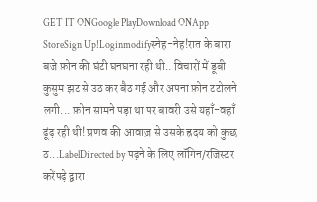GET IT ONGoogle PlayDownload ONApp StoreSign Up!Loginmodifyस्नेह-नेह!रात के बारा बजे फ़ोन की घंटी घनघना रही थी.. विचारों में डूबी कुसुम झट से उठ कर बैठ गई और अपना फ़ोन टटोलने लगी... फ़ोन सामने पड़ा था पर बावरी उसे यहाँ-वहाँ ढूंढ़ रही थी! प्रणव की आवाज़ से उसके ह्रदय को कुछ ठ...LabelDirected by पढ़ने के लिए लॉगिन/रजिस्टर करेंपढ़े द्वारा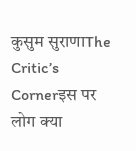कुसुम सुराणाThe Critic’s Cornerइस पर लोग क्या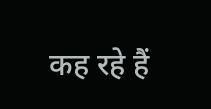कह रहे हैं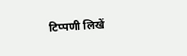टिप्पणी लिखें